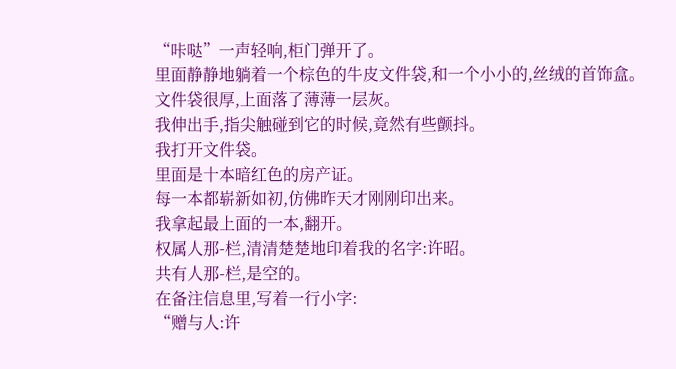“咔哒”一声轻响,柜门弹开了。
里面静静地躺着一个棕色的牛皮文件袋,和一个小小的,丝绒的首饰盒。
文件袋很厚,上面落了薄薄一层灰。
我伸出手,指尖触碰到它的时候,竟然有些颤抖。
我打开文件袋。
里面是十本暗红色的房产证。
每一本都崭新如初,仿佛昨天才刚刚印出来。
我拿起最上面的一本,翻开。
权属人那-栏,清清楚楚地印着我的名字:许昭。
共有人那-栏,是空的。
在备注信息里,写着一行小字:
“赠与人:许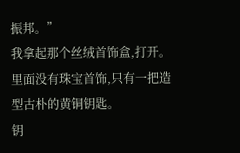振邦。”
我拿起那个丝绒首饰盒,打开。
里面没有珠宝首饰,只有一把造型古朴的黄铜钥匙。
钥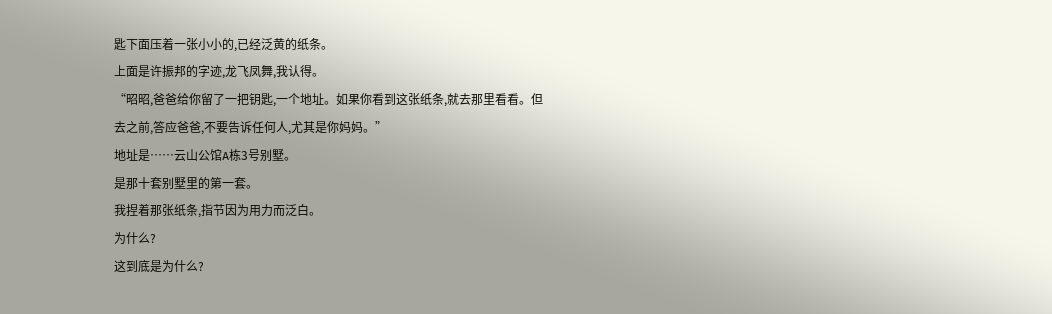匙下面压着一张小小的,已经泛黄的纸条。
上面是许振邦的字迹,龙飞凤舞,我认得。
“昭昭,爸爸给你留了一把钥匙,一个地址。如果你看到这张纸条,就去那里看看。但去之前,答应爸爸,不要告诉任何人,尤其是你妈妈。”
地址是……云山公馆A栋3号别墅。
是那十套别墅里的第一套。
我捏着那张纸条,指节因为用力而泛白。
为什么?
这到底是为什么?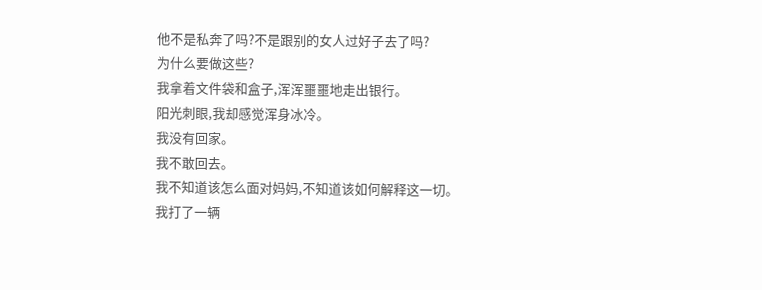他不是私奔了吗?不是跟别的女人过好子去了吗?
为什么要做这些?
我拿着文件袋和盒子,浑浑噩噩地走出银行。
阳光刺眼,我却感觉浑身冰冷。
我没有回家。
我不敢回去。
我不知道该怎么面对妈妈,不知道该如何解释这一切。
我打了一辆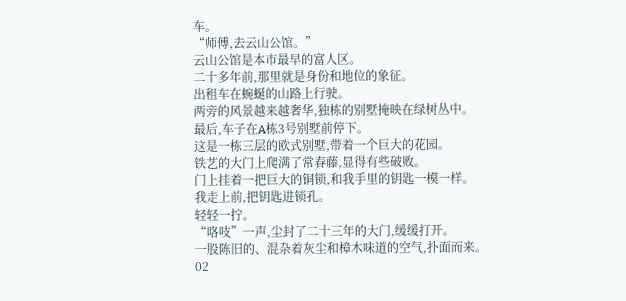车。
“师傅,去云山公馆。”
云山公馆是本市最早的富人区。
二十多年前,那里就是身份和地位的象征。
出租车在蜿蜒的山路上行驶。
两旁的风景越来越奢华,独栋的别墅掩映在绿树丛中。
最后,车子在A栋3号别墅前停下。
这是一栋三层的欧式别墅,带着一个巨大的花园。
铁艺的大门上爬满了常春藤,显得有些破败。
门上挂着一把巨大的铜锁,和我手里的钥匙一模一样。
我走上前,把钥匙进锁孔。
轻轻一拧。
“咯吱”一声,尘封了二十三年的大门,缓缓打开。
一股陈旧的、混杂着灰尘和樟木味道的空气,扑面而来。
02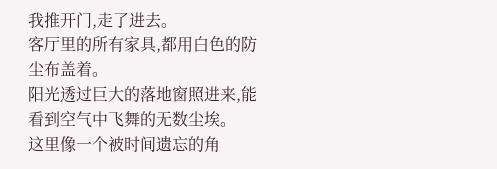我推开门,走了进去。
客厅里的所有家具,都用白色的防尘布盖着。
阳光透过巨大的落地窗照进来,能看到空气中飞舞的无数尘埃。
这里像一个被时间遗忘的角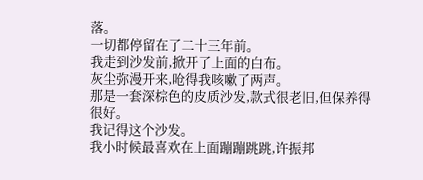落。
一切都停留在了二十三年前。
我走到沙发前,掀开了上面的白布。
灰尘弥漫开来,呛得我咳嗽了两声。
那是一套深棕色的皮质沙发,款式很老旧,但保养得很好。
我记得这个沙发。
我小时候最喜欢在上面蹦蹦跳跳,许振邦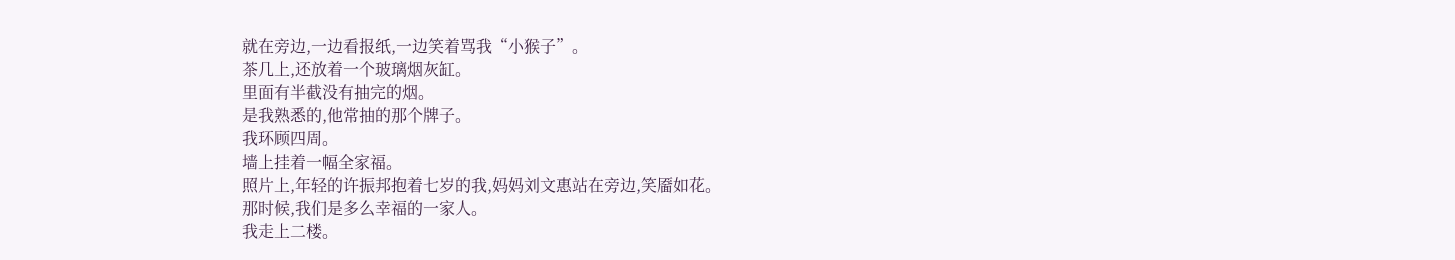就在旁边,一边看报纸,一边笑着骂我“小猴子”。
茶几上,还放着一个玻璃烟灰缸。
里面有半截没有抽完的烟。
是我熟悉的,他常抽的那个牌子。
我环顾四周。
墙上挂着一幅全家福。
照片上,年轻的许振邦抱着七岁的我,妈妈刘文惠站在旁边,笑靥如花。
那时候,我们是多么幸福的一家人。
我走上二楼。